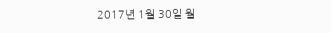2017년 1월 30일 월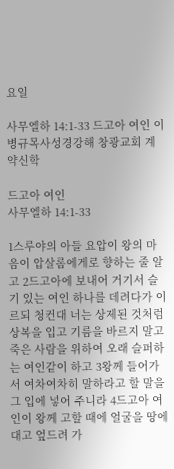요일

사무엘하 14:1-33 드고아 여인 이병규목사성경강해 창광교회 계약신학

드고아 여인
사무엘하 14:1-33

1스루야의 아들 요압이 왕의 마음이 압살롬에게로 향하는 줄 알고 2드고아에 보내어 거기서 슬기 있는 여인 하나를 데려다가 이르되 청컨대 너는 상제된 것처럼 상복을 입고 기름을 바르지 말고 죽은 사람을 위하여 오래 슬퍼하는 여인같이 하고 3왕께 들어가서 여차여차히 말하라고 할 말을 그 입에 넣어 주니라 4드고아 여인이 왕께 고할 때에 얼굴을 땅에 대고 엎드려 가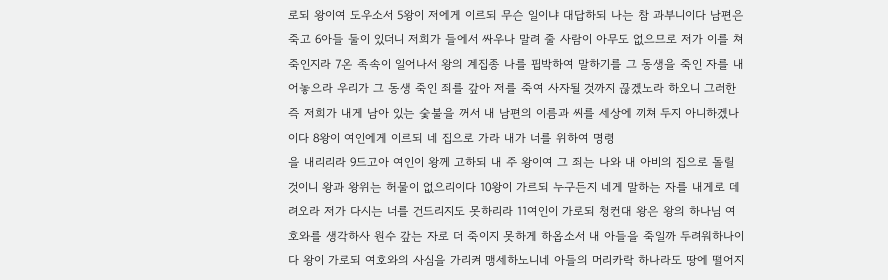로되 왕이여 도우소서 5왕이 저에게 이르되 무슨 일이냐 대답하되 나는 참 과부니이다 남편은 죽고 6아들 둘이 있더니 저희가 들에서 싸우나 말려 줄 사람이 아무도 없으므로 저가 이를 쳐 죽인지라 7온 족속이 일어나서 왕의 계집종 나를 핍박하여 말하기를 그 동생을 죽인 자를 내어놓으라 우리가 그 동생 죽인 죄를 갚아 저를 죽여 사자될 것까지 끊겠노라 하오니 그러한즉 저희가 내게 남아 있는 숯불을 꺼서 내 남편의 이름과 씨를 세상에 끼쳐 두지 아니하겠나이다 8왕이 여인에게 이르되 네 집으로 가라 내가 너를 위하여 명령
을 내리리라 9드고아 여인이 왕께 고하되 내 주 왕이여 그 죄는 나와 내 아비의 집으로 돌릴 것이니 왕과 왕위는 허물이 없으리이다 10왕이 가르되 누구든지 네게 말하는 자를 내게로 데려오라 저가 다시는 너를 건드리지도 못하리라 11여인이 가로되 청컨대 왕은 왕의 하나님 여호와를 생각하사 원수 갚는 자로 더 죽이지 못하게 하옵소서 내 아들을 죽일까 두려워하나이다 왕이 가로되 여호와의 사심을 가리켜 맹세하노니네 아들의 머리카락 하나라도 땅에 떨어지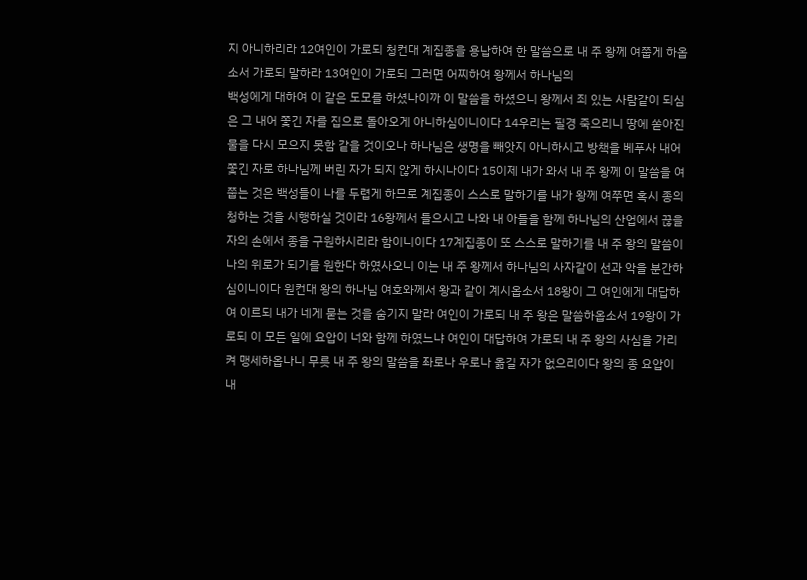지 아니하리라 12여인이 가로되 청컨대 계집종을 용납하여 한 말씀으로 내 주 왕께 여쭙게 하옵소서 가로되 말하라 13여인이 가로되 그러면 어찌하여 왕께서 하나님의
백성에게 대하여 이 같은 도모를 하셨나이까 이 말씀을 하셨으니 왕께서 죄 있는 사람같이 되심은 그 내어 쫓긴 자를 집으로 돌아오게 아니하심이니이다 14우리는 필경 죽으리니 땅에 쏟아진 물을 다시 모으지 못함 같을 것이오나 하나님은 생명을 빼앗지 아니하시고 방책을 베푸사 내어 쫓긴 자로 하나님께 버린 자가 되지 않게 하시나이다 15이제 내가 와서 내 주 왕께 이 말씀을 여쭙는 것은 백성들이 나를 두렵게 하므로 계집종이 스스로 말하기를 내가 왕께 여쭈면 혹시 종의 청하는 것을 시행하실 것이라 16왕께서 들으시고 나와 내 아들을 함께 하나님의 산업에서 끊을 자의 손에서 종을 구원하시리라 함이니이다 17계집종이 또 스스로 말하기를 내 주 왕의 말씀이 나의 위로가 되기를 원한다 하였사오니 이는 내 주 왕께서 하나님의 사자같이 선과 악을 분간하심이니이다 원컨대 왕의 하나님 여호와께서 왕과 같이 계시옵소서 18왕이 그 여인에게 대답하여 이르되 내가 네게 묻는 것을 숨기지 말라 여인이 가로되 내 주 왕은 말씀하옵소서 19왕이 가로되 이 모든 일에 요압이 너와 함께 하였느냐 여인이 대답하여 가로되 내 주 왕의 사심을 가리켜 맹세하옵나니 무릇 내 주 왕의 말씀을 좌로나 우로나 옮길 자가 없으리이다 왕의 종 요압이 내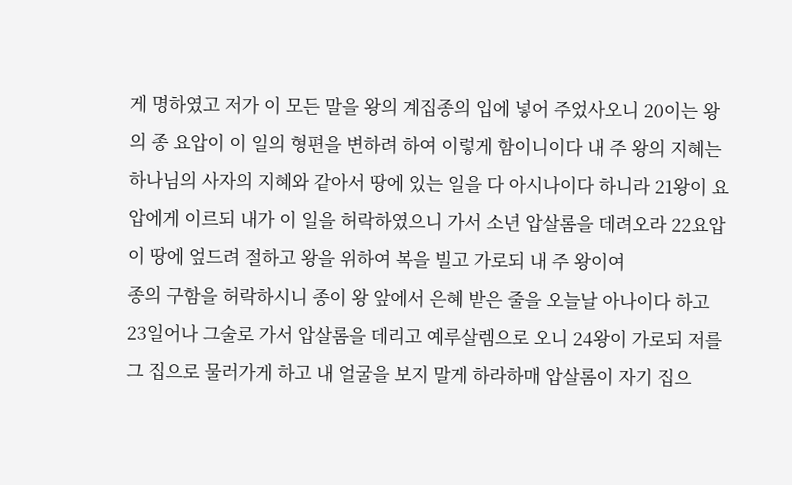게 명하였고 저가 이 모든 말을 왕의 계집종의 입에 넣어 주었사오니 20이는 왕의 종 요압이 이 일의 형편을 변하려 하여 이렇게 함이니이다 내 주 왕의 지혜는 하나님의 사자의 지혜와 같아서 땅에 있는 일을 다 아시나이다 하니라 21왕이 요압에게 이르되 내가 이 일을 허락하였으니 가서 소년 압살롬을 데려오라 22요압이 땅에 엎드려 절하고 왕을 위하여 복을 빌고 가로되 내 주 왕이여
종의 구함을 허락하시니 종이 왕 앞에서 은혜 받은 줄을 오늘날 아나이다 하고 23일어나 그술로 가서 압살롬을 데리고 예루살렘으로 오니 24왕이 가로되 저를 그 집으로 물러가게 하고 내 얼굴을 보지 말게 하라하매 압살롬이 자기 집으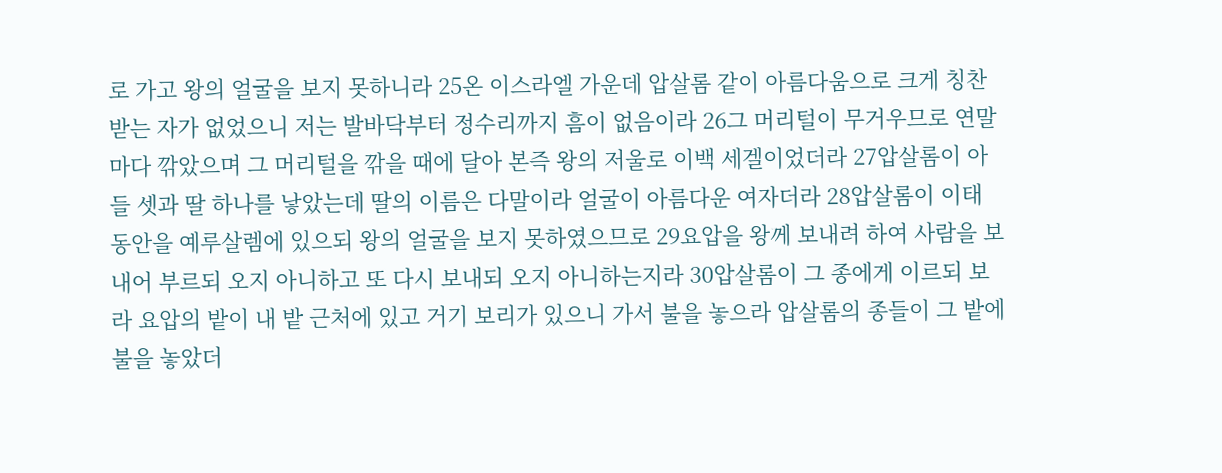로 가고 왕의 얼굴을 보지 못하니라 25온 이스라엘 가운데 압살롬 같이 아름다움으로 크게 칭찬받는 자가 없었으니 저는 발바닥부터 정수리까지 흠이 없음이라 26그 머리털이 무거우므로 연말마다 깎았으며 그 머리털을 깎을 때에 달아 본즉 왕의 저울로 이백 세겔이었더라 27압살롬이 아들 셋과 딸 하나를 낳았는데 딸의 이름은 다말이라 얼굴이 아름다운 여자더라 28압살롬이 이태 동안을 예루살렘에 있으되 왕의 얼굴을 보지 못하였으므로 29요압을 왕께 보내려 하여 사람을 보내어 부르되 오지 아니하고 또 다시 보내되 오지 아니하는지라 30압살롬이 그 종에게 이르되 보라 요압의 밭이 내 밭 근처에 있고 거기 보리가 있으니 가서 불을 놓으라 압살롬의 종들이 그 밭에 불을 놓았더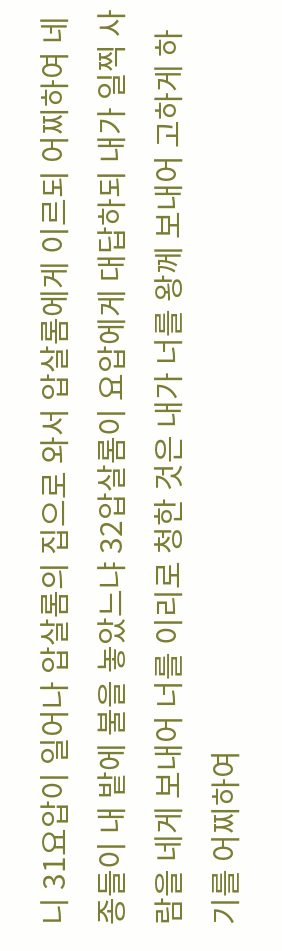니 31요압이 일어나 압살롬의 집으로 와서 압살롬에게 이르되 어찌하여 네 종들이 내 밭에 불을 놓았느냐 32압살롬이 요압에게 대답하되 내가 일찍 사람을 네게 보내어 너를 이리로 청한 것은 내가 너를 왕께 보내어 고하게 하기를 어찌하여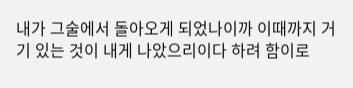내가 그술에서 돌아오게 되었나이까 이때까지 거기 있는 것이 내게 나았으리이다 하려 함이로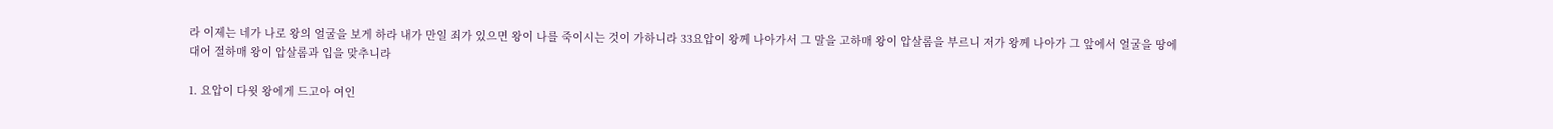라 이제는 네가 나로 왕의 얼굴을 보게 하라 내가 만일 죄가 있으면 왕이 나를 죽이시는 것이 가하니라 33요압이 왕께 나아가서 그 말을 고하매 왕이 압살롬을 부르니 저가 왕께 나아가 그 앞에서 얼굴을 땅에 대어 절하매 왕이 압살롬과 입을 맞추니라

1. 요압이 다윗 왕에게 드고아 여인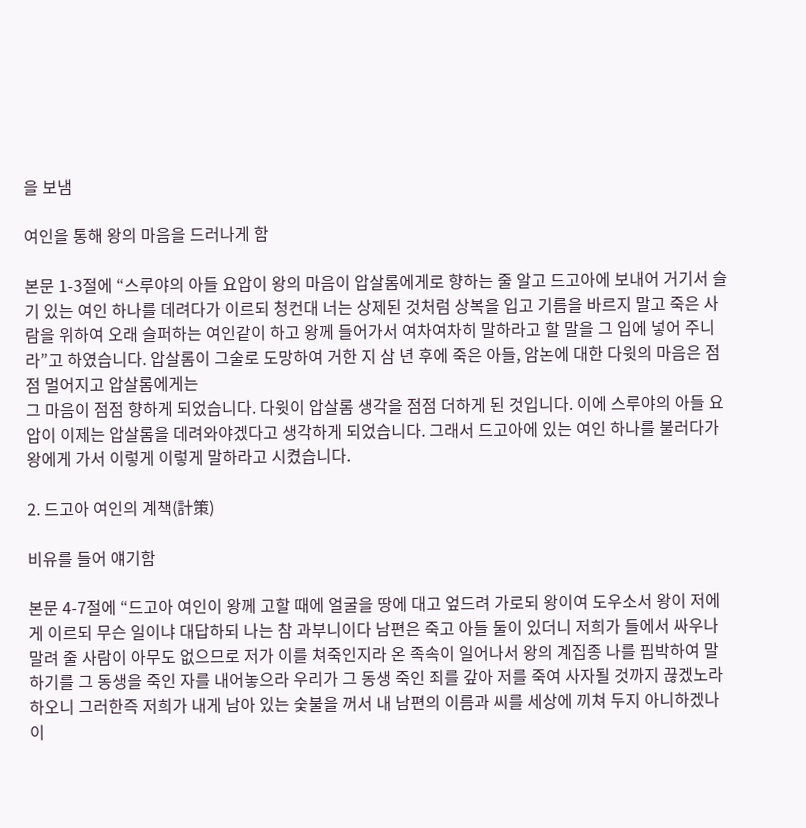을 보냄

여인을 통해 왕의 마음을 드러나게 함

본문 1-3절에 “스루야의 아들 요압이 왕의 마음이 압살롬에게로 향하는 줄 알고 드고아에 보내어 거기서 슬기 있는 여인 하나를 데려다가 이르되 청컨대 너는 상제된 것처럼 상복을 입고 기름을 바르지 말고 죽은 사람을 위하여 오래 슬퍼하는 여인같이 하고 왕께 들어가서 여차여차히 말하라고 할 말을 그 입에 넣어 주니라”고 하였습니다. 압살롬이 그술로 도망하여 거한 지 삼 년 후에 죽은 아들, 암논에 대한 다윗의 마음은 점점 멀어지고 압살롬에게는
그 마음이 점점 향하게 되었습니다. 다윗이 압살롬 생각을 점점 더하게 된 것입니다. 이에 스루야의 아들 요압이 이제는 압살롬을 데려와야겠다고 생각하게 되었습니다. 그래서 드고아에 있는 여인 하나를 불러다가 왕에게 가서 이렇게 이렇게 말하라고 시켰습니다.

2. 드고아 여인의 계책(計策)

비유를 들어 얘기함

본문 4-7절에 “드고아 여인이 왕께 고할 때에 얼굴을 땅에 대고 엎드려 가로되 왕이여 도우소서 왕이 저에게 이르되 무슨 일이냐 대답하되 나는 참 과부니이다 남편은 죽고 아들 둘이 있더니 저희가 들에서 싸우나 말려 줄 사람이 아무도 없으므로 저가 이를 쳐죽인지라 온 족속이 일어나서 왕의 계집종 나를 핍박하여 말하기를 그 동생을 죽인 자를 내어놓으라 우리가 그 동생 죽인 죄를 갚아 저를 죽여 사자될 것까지 끊겠노라 하오니 그러한즉 저희가 내게 남아 있는 숯불을 꺼서 내 남편의 이름과 씨를 세상에 끼쳐 두지 아니하겠나이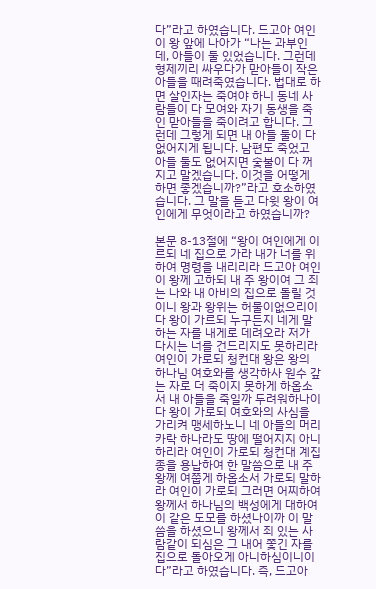다”라고 하였습니다. 드고아 여인이 왕 앞에 나아가 “나는 과부인데, 아들이 둘 있었습니다. 그런데 형제끼리 싸우다가 맏아들이 작은 아들을 때려죽였습니다. 법대로 하면 살인자는 죽여야 하니 동네 사람들이 다 모여와 자기 동생을 죽인 맏아들을 죽이려고 합니다. 그런데 그렇게 되면 내 아들 둘이 다 없어지게 됩니다. 남편도 죽었고 아들 둘도 없어지면 숯불이 다 꺼지고 말겠습니다. 이것을 어떻게 하면 좋겠습니까?”라고 호소하였습니다. 그 말을 듣고 다윗 왕이 여인에게 무엇이라고 하였습니까?

본문 8-13절에 “왕이 여인에게 이르되 네 집으로 가라 내가 너를 위하여 명령을 내리리라 드고아 여인이 왕께 고하되 내 주 왕이여 그 죄는 나와 내 아비의 집으로 돌릴 것이니 왕과 왕위는 허물이없으리이다 왕이 가르되 누구든지 네게 말하는 자를 내게로 데려오라 저가 다시는 너를 건드리지도 못하리라 여인이 가로되 청컨대 왕은 왕의 하나님 여호와를 생각하사 원수 갚는 자로 더 죽이지 못하게 하옵소서 내 아들을 죽일까 두려워하나이다 왕이 가로되 여호와의 사심을 가리켜 맹세하노니 네 아들의 머리카락 하나라도 땅에 떨어지지 아니하리라 여인이 가로되 청컨대 계집종을 용납하여 한 말씀으로 내 주 왕께 여쭙게 하옵소서 가로되 말하라 여인이 가로되 그러면 어찌하여 왕께서 하나님의 백성에게 대하여 이 같은 도모를 하셨나이까 이 말씀을 하셨으니 왕께서 죄 있는 사람같이 되심은 그 내어 쫓긴 자를 집으로 돌아오게 아니하심이니이다”라고 하였습니다. 즉, 드고아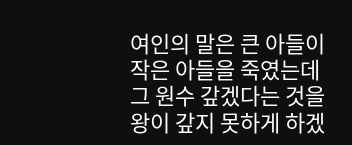여인의 말은 큰 아들이 작은 아들을 죽였는데 그 원수 갚겠다는 것을 왕이 갚지 못하게 하겠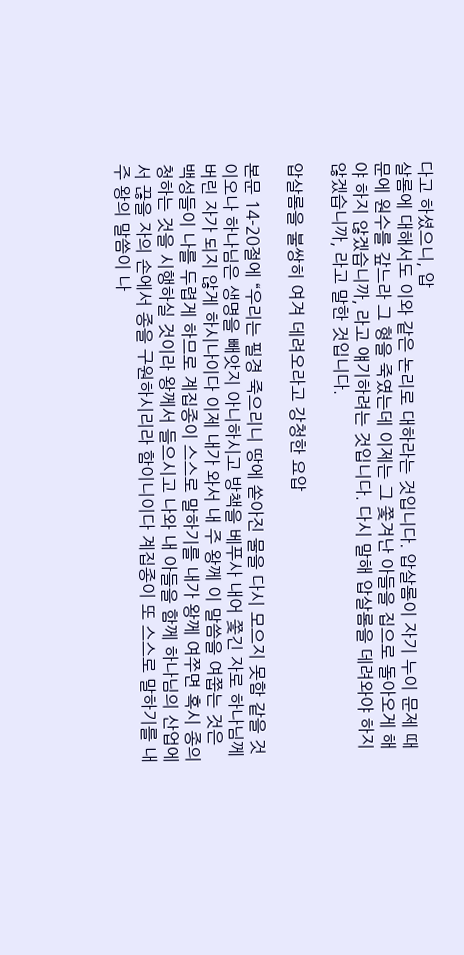다고 하셨으니, 압
살롬에 대해서도 이와 같은 논리로 대하라는 것입니다. 압살롬이 자기 누이 문제 때문에 원수를 갚느라 그 형을 죽였는데 이제는 그 쫓겨난 아들을 집으로 돌아오게 해야 하지 않겠습니까, 라고 얘기하려는 것입니다. 다시 말해 압살롬을 데려와야 하지 않겠습니까, 라고 말한 것입니다.

압살롬을 불쌍히 여겨 데려오라고 강청한 요압

본문 14-20절에 “우리는 필경 죽으리니 땅에 쏟아진 물을 다시 모으지 못함 같을 것이오나 하나님은 생명을 빼앗지 아니하시고 방책을 베푸사 내어 쫓긴 자로 하나님께 버린 자가 되지 않게 하시나이다 이제 내가 와서 내 주 왕께 이 말씀을 여쭙는 것은 백성들이 나를 두렵게 하므로 계집종이 스스로 말하기를 내가 왕께 여쭈면 혹시 종의 청하는 것을 시행하실 것이라 왕께서 들으시고 나와 내 아들을 함께 하나님의 산업에서 끊을 자의 손에서 종을 구원하시리라 함이니이다 계집종이 또 스스로 말하기를 내 주 왕의 말씀이 나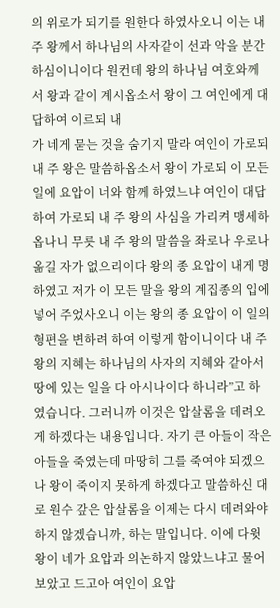의 위로가 되기를 원한다 하였사오니 이는 내 주 왕께서 하나님의 사자같이 선과 악을 분간하심이니이다 원컨데 왕의 하나님 여호와께서 왕과 같이 계시옵소서 왕이 그 여인에게 대답하여 이르되 내
가 네게 묻는 것을 숨기지 말라 여인이 가로되 내 주 왕은 말씀하옵소서 왕이 가로되 이 모든 일에 요압이 너와 함께 하였느냐 여인이 대답하여 가로되 내 주 왕의 사심을 가리켜 맹세하옵나니 무릇 내 주 왕의 말씀을 좌로나 우로나 옮길 자가 없으리이다 왕의 종 요압이 내게 명하였고 저가 이 모든 말을 왕의 계집종의 입에 넣어 주었사오니 이는 왕의 종 요압이 이 일의 형편을 변하려 하여 이렇게 함이니이다 내 주 왕의 지혜는 하나님의 사자의 지혜와 같아서 땅에 있는 일을 다 아시나이다 하니라”고 하였습니다. 그러니까 이것은 압살롬을 데려오게 하겠다는 내용입니다. 자기 큰 아들이 작은 아들을 죽였는데 마땅히 그를 죽여야 되겠으나 왕이 죽이지 못하게 하겠다고 말씀하신 대로 원수 갚은 압살롬을 이제는 다시 데려와야 하지 않겠습니까, 하는 말입니다. 이에 다윗 왕이 네가 요압과 의논하지 않았느냐고 물어보았고 드고아 여인이 요압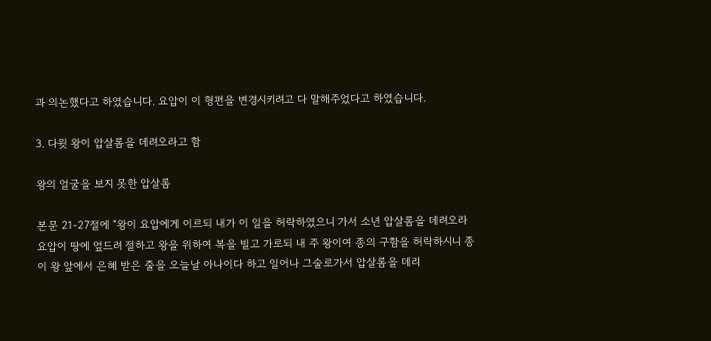과 의논했다고 하였습니다. 요압이 이 형편을 변경시키려고 다 말해주었다고 하였습니다.

3. 다윗 왕이 압살롬을 데려오라고 함

왕의 얼굴을 보지 못한 압살롬

본문 21-27절에 “왕이 요압에게 이르되 내가 이 일을 허락하였으니 가서 소년 압살롬을 데려오라 요압이 땅에 엎드려 절하고 왕을 위하여 복을 빌고 가로되 내 주 왕이여 종의 구함을 허락하시니 종이 왕 앞에서 은혜 받은 줄을 오늘날 아나이다 하고 일어나 그술로가서 압살롬을 데리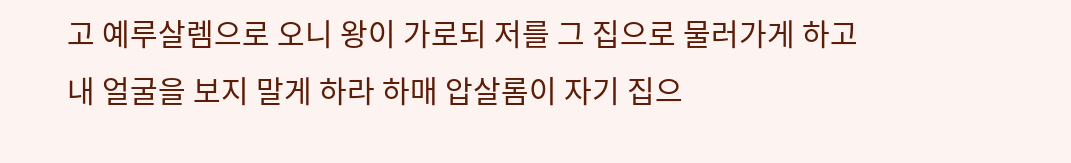고 예루살렘으로 오니 왕이 가로되 저를 그 집으로 물러가게 하고 내 얼굴을 보지 말게 하라 하매 압살롬이 자기 집으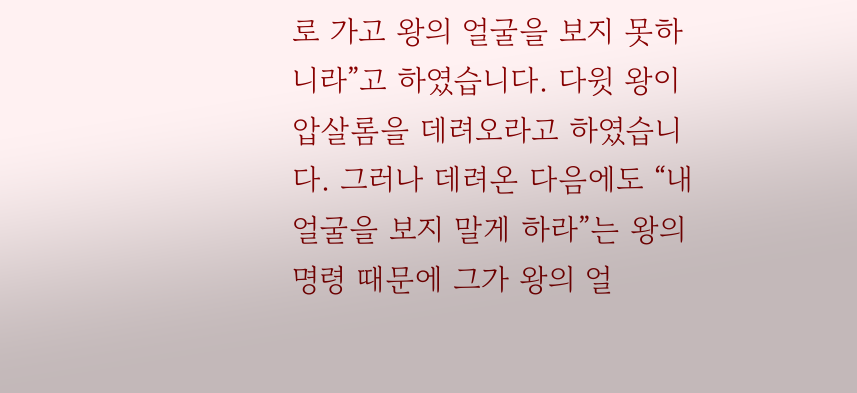로 가고 왕의 얼굴을 보지 못하니라”고 하였습니다. 다윗 왕이 압살롬을 데려오라고 하였습니다. 그러나 데려온 다음에도 “내 얼굴을 보지 말게 하라”는 왕의 명령 때문에 그가 왕의 얼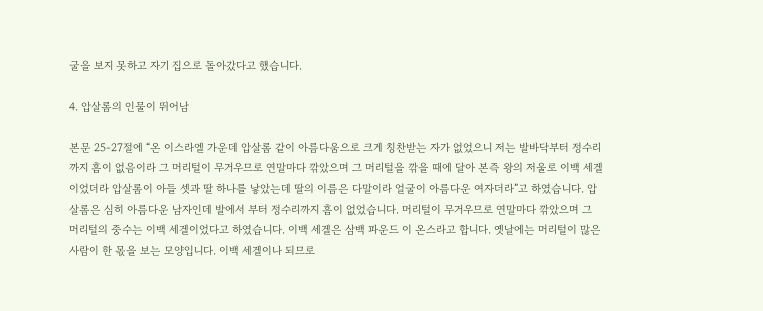굴을 보지 못하고 자기 집으로 돌아갔다고 했습니다.

4. 압살롬의 인물이 뛰어남

본문 25-27절에 “온 이스라엘 가운데 압살롬 같이 아름다움으로 크게 칭찬받는 자가 없었으니 저는 발바닥부터 정수리까지 흠이 없음이라 그 머리털이 무거우므로 연말마다 깎았으며 그 머리털을 깎을 때에 달아 본즉 왕의 저울로 이백 세겔이었더라 압살롬이 아들 셋과 딸 하나를 낳았는데 딸의 이름은 다말이라 얼굴이 아름다운 여자더라”고 하였습니다. 압살롬은 심히 아름다운 남자인데 발에서 부터 정수리까지 흠이 없었습니다. 머리털이 무거우므로 연말마다 깎았으며 그 머리털의 중수는 이백 세겔이었다고 하였습니다. 이백 세겔은 삼백 파운드 이 온스라고 합니다. 옛날에는 머리털이 많은 사람이 한 몫을 보는 모양입니다. 이백 세겔이나 되므로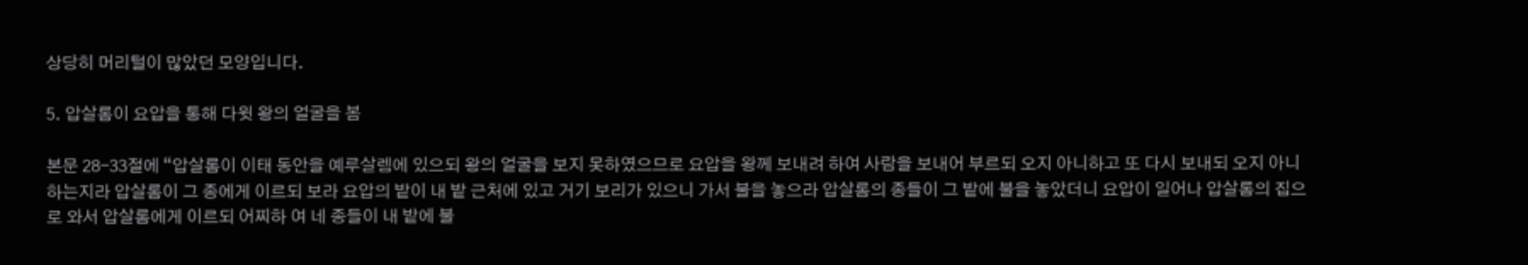상당히 머리털이 많았던 모양입니다.

5. 압살롬이 요압을 통해 다윗 왕의 얼굴을 봄

본문 28-33절에 “압살롬이 이태 동안을 예루살렘에 있으되 왕의 얼굴을 보지 못하였으므로 요압을 왕께 보내려 하여 사람을 보내어 부르되 오지 아니하고 또 다시 보내되 오지 아니하는지라 압살롬이 그 종에게 이르되 보라 요압의 밭이 내 밭 근처에 있고 거기 보리가 있으니 가서 불을 놓으라 압살롬의 종들이 그 밭에 불을 놓았더니 요압이 일어나 압살롬의 집으로 와서 압살롬에게 이르되 어찌하 여 네 종들이 내 밭에 불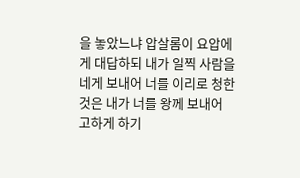을 놓았느냐 압살롬이 요압에게 대답하되 내가 일찍 사람을 네게 보내어 너를 이리로 청한 것은 내가 너를 왕께 보내어 고하게 하기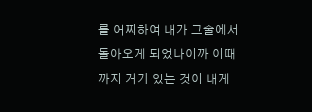를 어찌하여 내가 그술에서 돌아오게 되었나이까 이때까지 거기 있는 것이 내게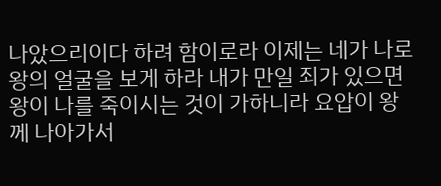나았으리이다 하려 함이로라 이제는 네가 나로 왕의 얼굴을 보게 하라 내가 만일 죄가 있으면 왕이 나를 죽이시는 것이 가하니라 요압이 왕께 나아가서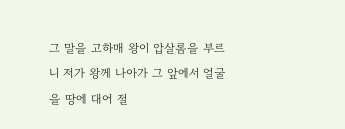그 말을 고하매 왕이 압살롬을 부르니 저가 왕께 나아가 그 앞에서 얼굴을 땅에 대어 절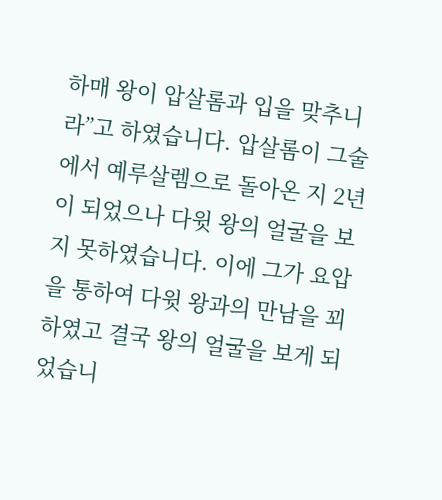하매 왕이 압살롬과 입을 맞추니라”고 하였습니다. 압살롬이 그술에서 예루살렘으로 돌아온 지 2년이 되었으나 다윗 왕의 얼굴을 보지 못하였습니다. 이에 그가 요압을 통하여 다윗 왕과의 만남을 꾀하였고 결국 왕의 얼굴을 보게 되었습니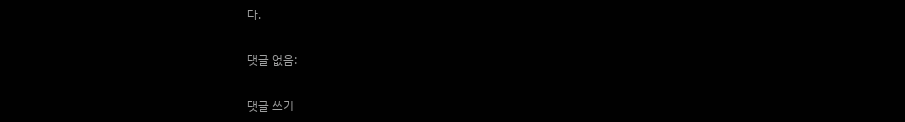다.

댓글 없음:

댓글 쓰기